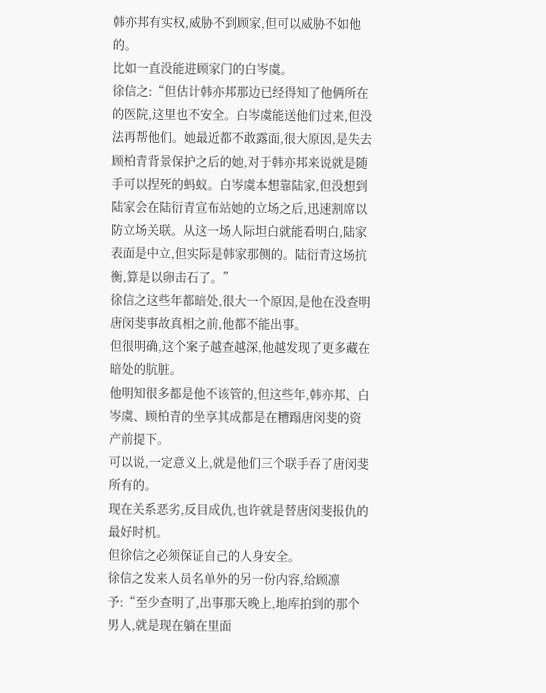韩亦邦有实权,威胁不到顾家,但可以威胁不如他的。
比如一直没能进顾家门的白岑虞。
徐信之:“但估计韩亦邦那边已经得知了他俩所在的医院,这里也不安全。白岑虞能送他们过来,但没法再帮他们。她最近都不敢露面,很大原因,是失去顾柏青背景保护之后的她,对于韩亦邦来说就是随手可以捏死的蚂蚁。白岑虞本想靠陆家,但没想到陆家会在陆衍青宣布站她的立场之后,迅速割席以防立场关联。从这一场人际坦白就能看明白,陆家表面是中立,但实际是韩家那侧的。陆衍青这场抗衡,算是以卵击石了。”
徐信之这些年都暗处,很大一个原因,是他在没查明唐闵斐事故真相之前,他都不能出事。
但很明确,这个案子越查越深,他越发现了更多藏在暗处的肮脏。
他明知很多都是他不该管的,但这些年,韩亦邦、白岑虞、顾柏青的坐享其成都是在糟蹋唐闵斐的资产前提下。
可以说,一定意义上,就是他们三个联手吞了唐闵斐所有的。
现在关系恶劣,反目成仇,也许就是替唐闵斐报仇的最好时机。
但徐信之必须保证自己的人身安全。
徐信之发来人员名单外的另一份内容,给顾凛予:“至少查明了,出事那天晚上,地库拍到的那个男人,就是现在躺在里面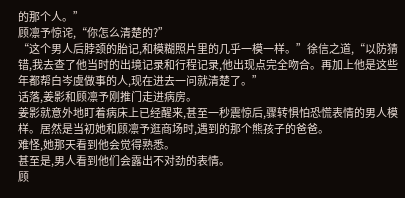的那个人。”
顾凛予惊诧,“你怎么清楚的?”
“这个男人后脖颈的胎记,和模糊照片里的几乎一模一样。”徐信之道,“以防猜错,我去查了他当时的出境记录和行程记录,他出现点完全吻合。再加上他是这些年都帮白岑虞做事的人,现在进去一问就清楚了。”
话落,姜影和顾凛予刚推门走进病房。
姜影就意外地盯着病床上已经醒来,甚至一秒震惊后,骤转惧怕恐慌表情的男人模样。居然是当初她和顾凛予逛商场时,遇到的那个熊孩子的爸爸。
难怪,她那天看到他会觉得熟悉。
甚至是,男人看到他们会露出不对劲的表情。
顾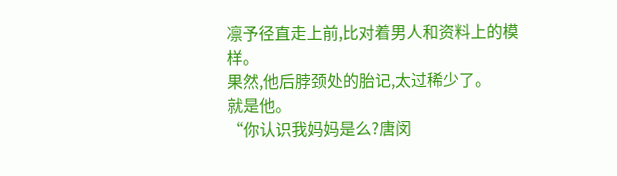凛予径直走上前,比对着男人和资料上的模样。
果然,他后脖颈处的胎记,太过稀少了。
就是他。
“你认识我妈妈是么?唐闵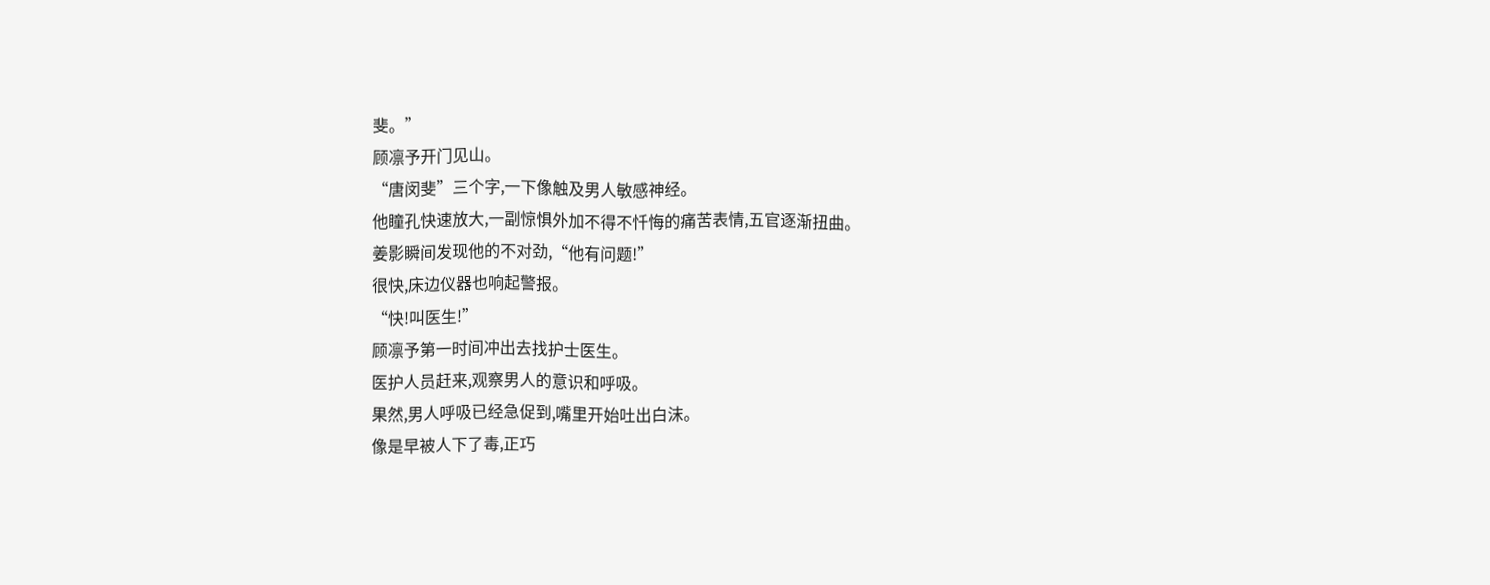斐。”
顾凛予开门见山。
“唐闵斐”三个字,一下像触及男人敏感神经。
他瞳孔快速放大,一副惊惧外加不得不忏悔的痛苦表情,五官逐渐扭曲。
姜影瞬间发现他的不对劲,“他有问题!”
很快,床边仪器也响起警报。
“快!叫医生!”
顾凛予第一时间冲出去找护士医生。
医护人员赶来,观察男人的意识和呼吸。
果然,男人呼吸已经急促到,嘴里开始吐出白沫。
像是早被人下了毒,正巧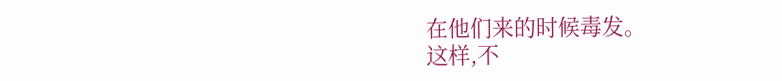在他们来的时候毒发。
这样,不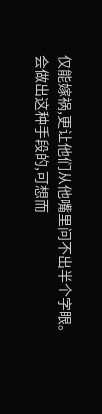仅能嫁祸,更让他们从他嘴里问不出半个字眼。
会做出这种手段的,可想而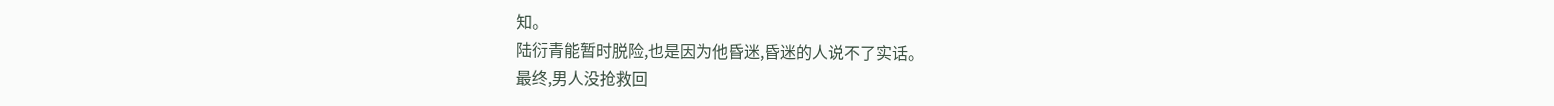知。
陆衍青能暂时脱险,也是因为他昏迷,昏迷的人说不了实话。
最终,男人没抢救回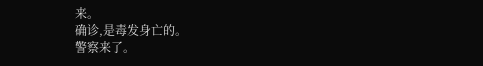来。
确诊,是毒发身亡的。
警察来了。